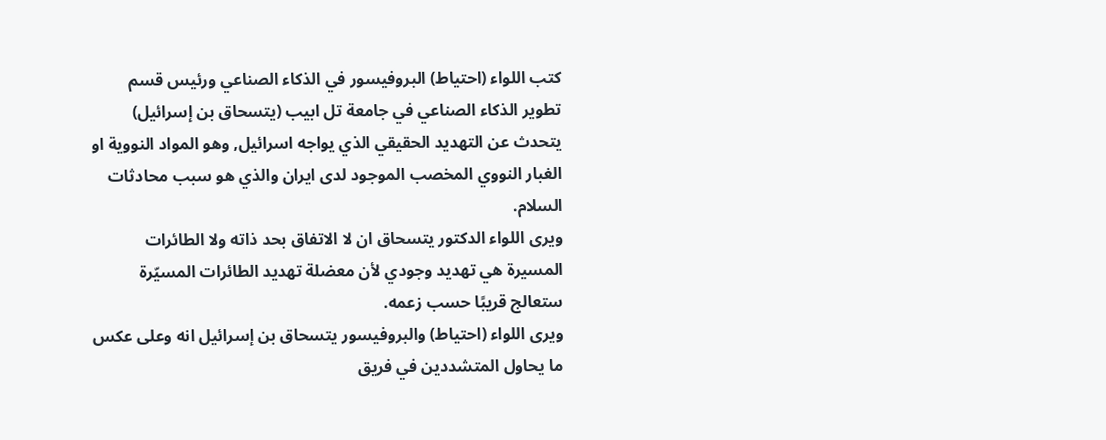كتب اللواء (احتياط) البروفيسور في الذكاء الصناعي ورئيس قسم تطوير الذكاء الصناعي في جامعة تل ابيب (يتسحاق بن إسرائيل) يتحدث عن التهديد الحقيقي الذي يواجه اسرائيل, وهو المواد النووية او الغبار النووي المخصب الموجود لدى ايران والذي هو سبب محادثات السلام.
ويرى اللواء الدكتور يتسحاق ان لا الاتفاق بحد ذاته ولا الطائرات المسيرة هي تهديد وجودي لأن معضلة تهديد الطائرات المسيّرة ستعالج قريبًا حسب زعمه.
ويرى اللواء (احتياط) والبروفيسور يتسحاق بن إسرائيل انه وعلى عكس ما يحاول المتشددين في فريق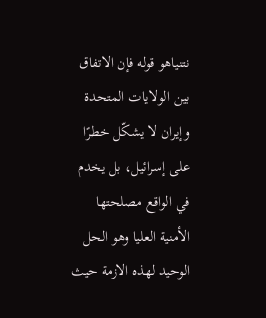نتنياهو قوله فإن الاتفاق بين الولايات المتحدة وإيران لا يشكّل خطرًا على إسرائيل، بل يخدم في الواقع مصلحتها الأمنية العليا وهو الحل الوحيد لهذه الازمة حيث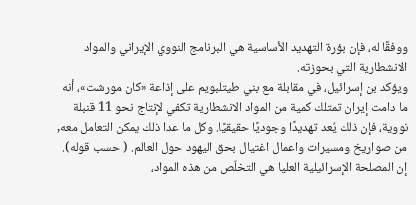ووفقًا له، فإن بؤرة التهديد الأساسية هي البرنامج النووي الإيراني والمواد الانشطارية التي بحوزته.
ويؤكد بن إسرائيل، في مقابلة مع بني طيتلبويم على إذاعة «كان مورشت»، أنه ما دامت إيران تمتلك كمية من المواد الانشطارية تكفي لإنتاج نحو 11 قنبلة نووية، فإن ذلك يُعد تهديدًا وجوديًا حقيقيًا. وكل ما عدا ذلك يمكن التعامل معه, من صواريخ ومسيرات واعمال اغتيال بحق اليهود حول العالم. ( حسب قوله).
إن المصلحة الإسرائيلية العليا هي التخلّص من هذه المواد،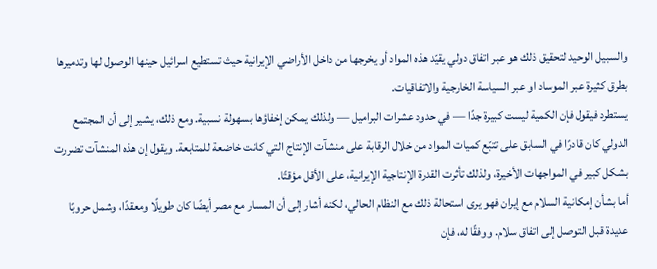والسبيل الوحيد لتحقيق ذلك هو عبر اتفاق دولي يقيّد هذه المواد أو يخرجها من داخل الأراضي الإيرانية حيث تستطيع اسرائيل حينها الوصول لها وتدميرها بطرق كثيرة عبر الموساد او عبر السياسة الخارجية والاتفاقيات.
يستطرد فيقول فإن الكمية ليست كبيرة جدًا — في حدود عشرات البراميل — ولذلك يمكن إخفاؤها بسهولة نسبية. ومع ذلك، يشير إلى أن المجتمع الدولي كان قادرًا في السابق على تتبّع كميات المواد من خلال الرقابة على منشآت الإنتاج التي كانت خاضعة للمتابعة. ويقول إن هذه المنشآت تضررت بشكل كبير في المواجهات الأخيرة، ولذلك تأثرت القدرة الإنتاجية الإيرانية، على الأقل مؤقتًا.
أما بشأن إمكانية السلام مع إيران فهو يرى استحالة ذلك مع النظام الحالي، لكنه أشار إلى أن المسار مع مصر أيضًا كان طويلًا ومعقدًا، وشمل حروبًا عديدة قبل التوصل إلى اتفاق سلام. ووفقًا له، فإن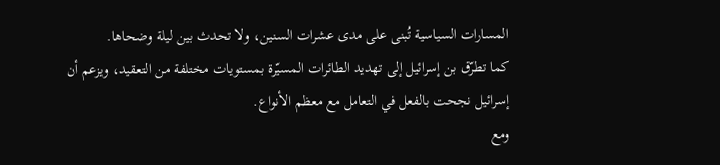المسارات السياسية تُبنى على مدى عشرات السنين، ولا تحدث بين ليلة وضحاها.
كما تطرّق بن إسرائيل إلى تهديد الطائرات المسيّرة بمستويات مختلفة من التعقيد، ويزعم أن إسرائيل نجحت بالفعل في التعامل مع معظم الأنواع.
ومع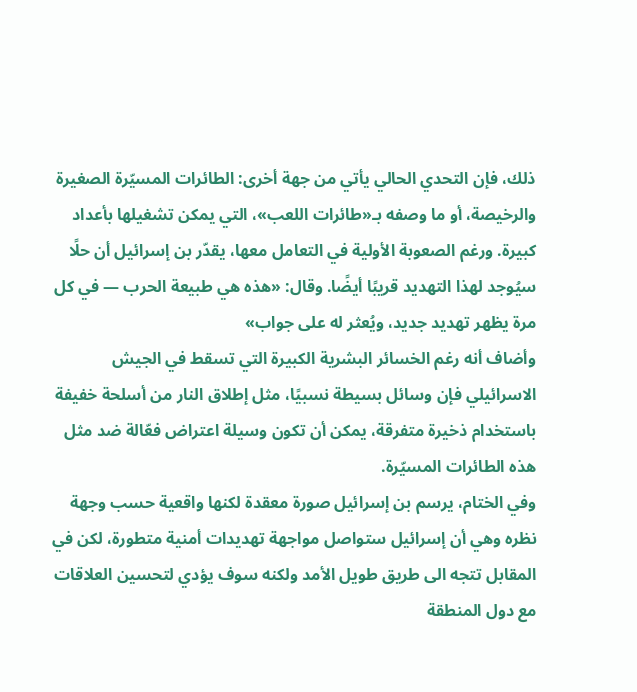ذلك، فإن التحدي الحالي يأتي من جهة أخرى: الطائرات المسيّرة الصغيرة والرخيصة، أو ما وصفه بـ«طائرات اللعب»، التي يمكن تشغيلها بأعداد كبيرة. ورغم الصعوبة الأولية في التعامل معها، يقدّر بن إسرائيل أن حلًا سيُوجد لهذا التهديد قريبًا أيضًا. وقال: «هذه هي طبيعة الحرب — في كل مرة يظهر تهديد جديد، ويُعثر له على جواب»
وأضاف أنه رغم الخسائر البشرية الكبيرة التي تسقط في الجيش الاسرائيلي فإن وسائل بسيطة نسبيًا، مثل إطلاق النار من أسلحة خفيفة باستخدام ذخيرة متفرقة، يمكن أن تكون وسيلة اعتراض فعّالة ضد مثل هذه الطائرات المسيّرة.
وفي الختام، يرسم بن إسرائيل صورة معقدة لكنها واقعية حسب وجهة نظره وهي أن إسرائيل ستواصل مواجهة تهديدات أمنية متطورة، لكن في المقابل تتجه الى طريق طويل الأمد ولكنه سوف يؤدي لتحسين العلاقات مع دول المنطقة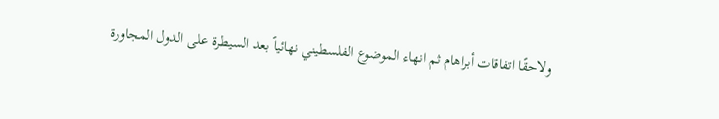ولاحقًا اتفاقات أبراهام ثم انهاء الموضوع الفلسطيني نهائياً بعد السيطرة على الدول المجاورة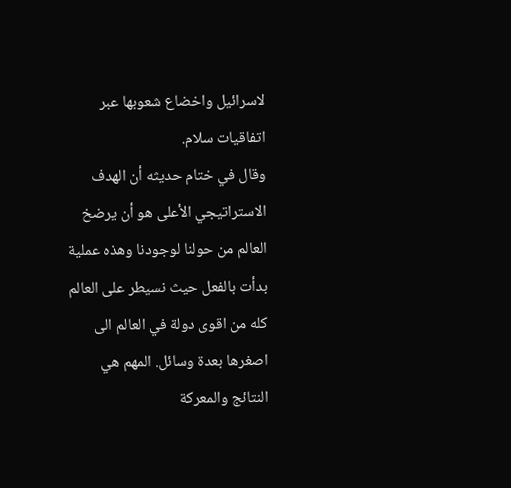لاسرائيل واخضاع شعوبها عبر اتفاقيات سلام.
وقال في ختام حديثه أن الهدف الاستراتيجي الأعلى هو أن يرضخ العالم من حولنا لوجودنا وهذه عملية بدأت بالفعل حيث نسيطر على العالم كله من اقوى دولة في العالم الى اصغرها بعدة وسائل. المهم هي النتائج والمعركة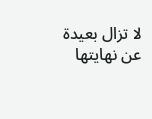لا تزال بعيدة عن نهايتها